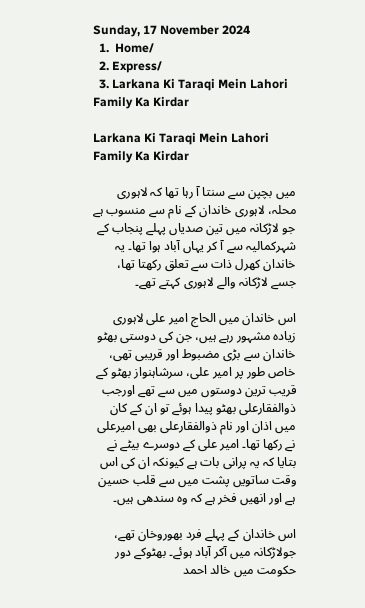Sunday, 17 November 2024
  1.  Home/
  2. Express/
  3. Larkana Ki Taraqi Mein Lahori Family Ka Kirdar

Larkana Ki Taraqi Mein Lahori Family Ka Kirdar

میں بچپن سے سنتا آ رہا تھا کہ لاہوری محلہ، لاہوری خاندان کے نام سے منسوب ہے جو لاڑکانہ میں تین صدیاں پہلے پنجاب کے شہرکمالیہ سے آ کر یہاں آباد ہوا تھا۔ یہ خاندان کھرل ذات سے تعلق رکھتا تھا، جسے لاڑکانہ والے لاہوری کہتے تھے۔

اس خاندان میں الحاج امیر علی لاہوری زیادہ مشہور رہے ہیں، جن کی دوستی بھٹو خاندان سے بڑی مضبوط اور قریبی تھی، خاص طور پر امیر علی، سرشاہنواز بھٹو کے قریب ترین دوستوں میں سے تھے اورجب ذوالفقارعلی بھٹو پیدا ہوئے تو ان کے کان میں اذان اور نام ذوالفقارعلی بھی امیرعلی نے رکھا تھا۔ امیر علی کے دوسرے بیٹے نے بتایا کہ یہ پرانی بات ہے کیونکہ ان کی اس وقت ساتویں پشت میں سے قلب حسین ہے اور انھیں فخر ہے کہ وہ سندھی ہیں۔

اس خاندان کے پہلے فرد بھوروخان تھے، جولاڑکانہ میں آکر آباد ہوئے۔ بھٹوکے دور حکومت میں خالد احمد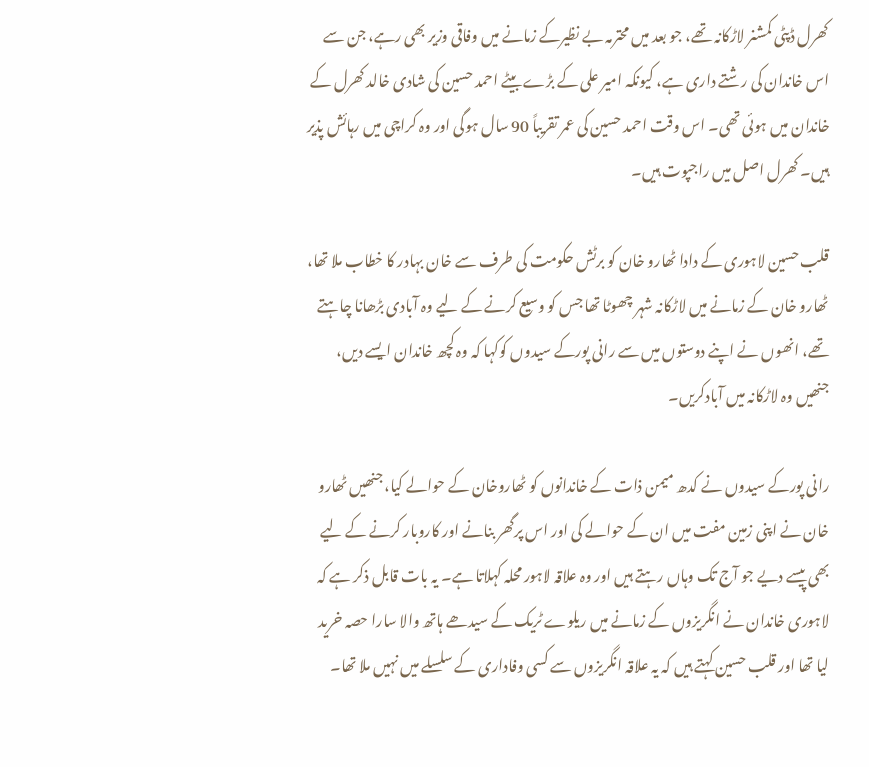کھرل ڈپٹی کمشنر لاڑکانہ تھے، جو بعد میں محترمہ بے نظیرکے زمانے میں وفاقی وزیر بھی رہے، جن سے اس خاندان کی رشتے داری ہے، کیونکہ امیر علی کے بڑے بیٹے احمد حسین کی شادی خالد کھرل کے خاندان میں ہوئی تھی۔ اس وقت احمد حسین کی عمر تقریباً 90 سال ہوگی اور وہ کراچی میں رہائش پذیر ہیں۔ کھرل اصل میں راجپوت ہیں۔

قلب حسین لاہوری کے دادا ٹھارو خان کو برٹش حکومت کی طرف سے خان بہادر کا خطاب ملا تھا، ٹھارو خان کے زمانے میں لاڑکانہ شہر چھوٹا تھا جس کو وسیع کرنے کے لیے وہ آبادی بڑھانا چاہتے تھے، انھوں نے اپنے دوستوں میں سے رانی پورکے سیدوں کوکہا کہ وہ کچھ خاندان ایسے دیں، جنھیں وہ لاڑکانہ میں آبادکریں۔

رانی پورکے سیدوں نے کدھ میمن ذات کے خاندانوں کو ٹھاروخان کے حوالے کیا، جنھیں ٹھارو خان نے اپنی زمین مفت میں ان کے حوالے کی اور اس پرگھر بنانے اور کاروبار کرنے کے لیے بھی پیسے دیے جو آج تک وہاں رہتے ہیں اور وہ علاقہ لاہور محلہ کہلاتا ہے۔ یہ بات قابل ذکر ہے کہ لاہوری خاندان نے انگریزوں کے زمانے میں ریلوے ٹریک کے سیدھے ہاتھ والا سارا حصہ خرید لیا تھا اور قلب حسین کہتے ہیں کہ یہ علاقہ انگریزوں سے کسی وفاداری کے سلسلے میں نہیں ملا تھا۔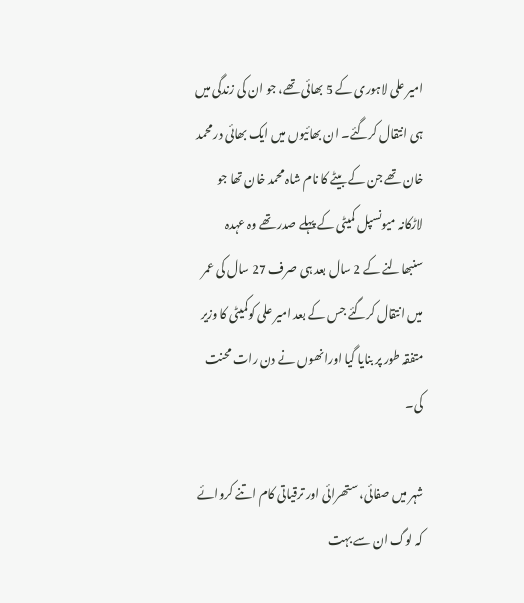امیر علی لاہوری کے 5 بھائی تھے، جو ان کی زندگی میں ہی انتقال کرگئے۔ ان بھائیوں میں ایک بھائی در محمد خان تھے جن کے بیٹے کا نام شاہ محمد خان تھا جو لاڑکانہ میونسپل کمیٹی کے پہلے صدر تھے وہ عہدہ سنبھالنے کے 2 سال بعد ہی صرف 27 سال کی عمر میں انتقال کرگئے جس کے بعد امیر علی کوکمیٹی کا وزیر متفقہ طور پر بنایا گیا اورانھوں نے دن رات محنت کی۔

شہر میں صفائی، ستھرائی اور ترقیاتی کام اتنے کروائے کہ لوگ ان سے بہت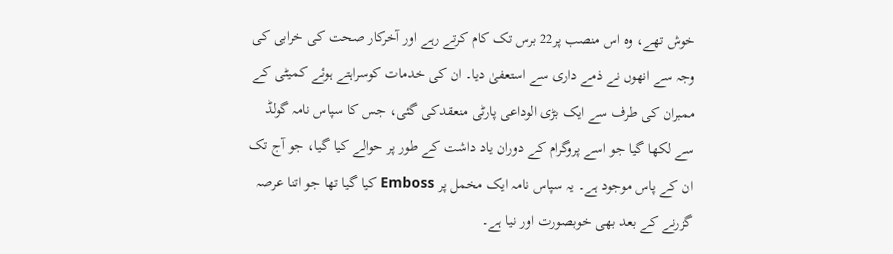خوش تھے، وہ اس منصب پر22 برس تک کام کرتے رہے اور آخرکار صحت کی خرابی کی وجہ سے انھوں نے ذمے داری سے استعفیٰ دیا۔ ان کی خدمات کوسراہتے ہوئے کمیٹی کے ممبران کی طرف سے ایک بڑی الوداعی پارٹی منعقدکی گئی، جس کا سپاس نامہ گولڈ سے لکھا گیا جو اسے پروگرام کے دوران یاد داشت کے طور پر حوالے کیا گیا، جو آج تک ان کے پاس موجود ہے۔ یہ سپاس نامہ ایک مخمل پر Emboss کیا گیا تھا جو اتنا عرصہ گزرنے کے بعد بھی خوبصورت اور نیا ہے۔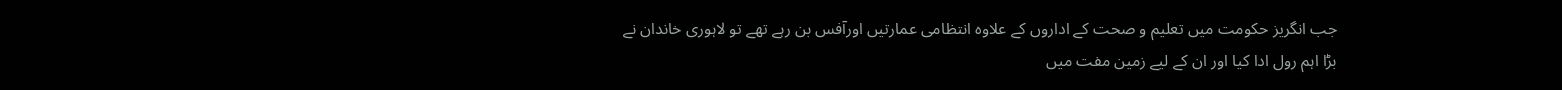جب انگریز حکومت میں تعلیم و صحت کے اداروں کے علاوہ انتظامی عمارتیں اورآفس بن رہے تھے تو لاہوری خاندان نے بڑا اہم رول ادا کیا اور ان کے لیے زمین مفت میں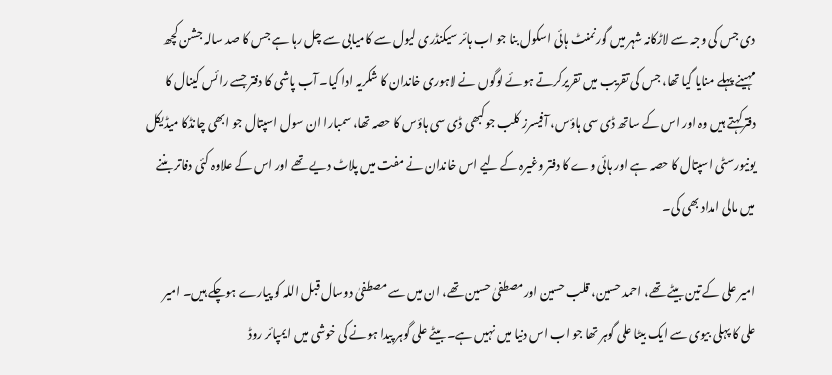دی جس کی وجہ سے لاڑکانہ شہر میں گورنمنٹ ہائی اسکول بنا جو اب ہائر سیکنڈری لیول سے کامیابی سے چل رہا ہے جس کا صد سالہ جشن کچھ مہینے پہلے منایا گیا تھا، جس کی تقریب میں تقریرکرتے ہوئے لوگوں نے لاہوری خاندان کا شکریہ ادا کیا۔ آب پاشی کا دفتر جسے رائس کینال کا دفترکہتے ہیں وہ اور اس کے ساتھ ڈی سی ہاؤس، آفیسرز کلب جوکبھی ڈی سی ہاؤس کا حصہ تھا، سمبارا ان سول اسپتال جو ابھی چانڈکا میڈیکل یونیورسٹی اسپتال کا حصہ ہے اور ہائی وے کا دفتر وغیرہ کے لیے اس خاندان نے مفت میں پلاٹ دیے تھے اور اس کے علاوہ کئی دفاتر بننے میں مالی امداد بھی کی۔

امیر علی کے تین بیٹے تھے، احمد حسین، قلب حسین اورمصطفیٰ حسین تھے، ان میں سے مصطفیٰ دوسال قبل اللہ کو پیارے ہوچکے ہیں۔ امیر علی کا پہلی بیوی سے ایک بیٹا علی گوہر تھا جو اب اس دنیا میں نہیں ہے۔ بیٹے علی گوہر پیدا ہونے کی خوشی میں ایمپائر روڈ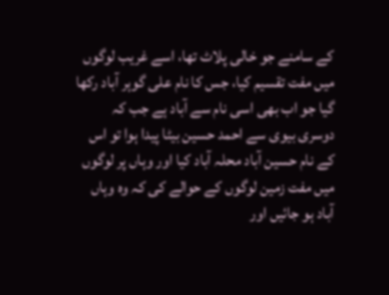کے سامنے جو خالی پلاٹ تھا، اسے غریب لوگوں میں مفت تقسیم کیا، جس کا نام علی گوہر آباد رکھا گیا جو اب بھی اسی نام سے آباد ہے جب کہ دوسری بیوی سے احمد حسین بیٹا پیدا ہوا تو اس کے نام حسین آباد محلہ آباد کیا اور وہاں پر لوگوں میں مفت زمین لوگوں کے حوالے کی کہ وہ وہاں آباد ہو جائیں اور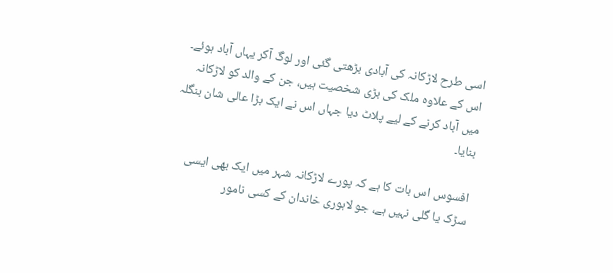اسی طرح لاڑکانہ کی آبادی بڑھتی گئی اور لوگ آکر یہاں آباد ہوئے۔ اس کے علاوہ ملک کی بڑی شخصیت ہیں، جن کے والد کو لاڑکانہ میں آباد کرنے کے لیے پلاٹ دیا جہاں اس نے ایک بڑا عالی شان بنگلہ بنایا۔

افسوس اس بات کا ہے کہ پورے لاڑکانہ شہر میں ایک بھی ایسی سڑک یا گلی نہیں ہے، جو لاہوری خاندان کے کسی نامور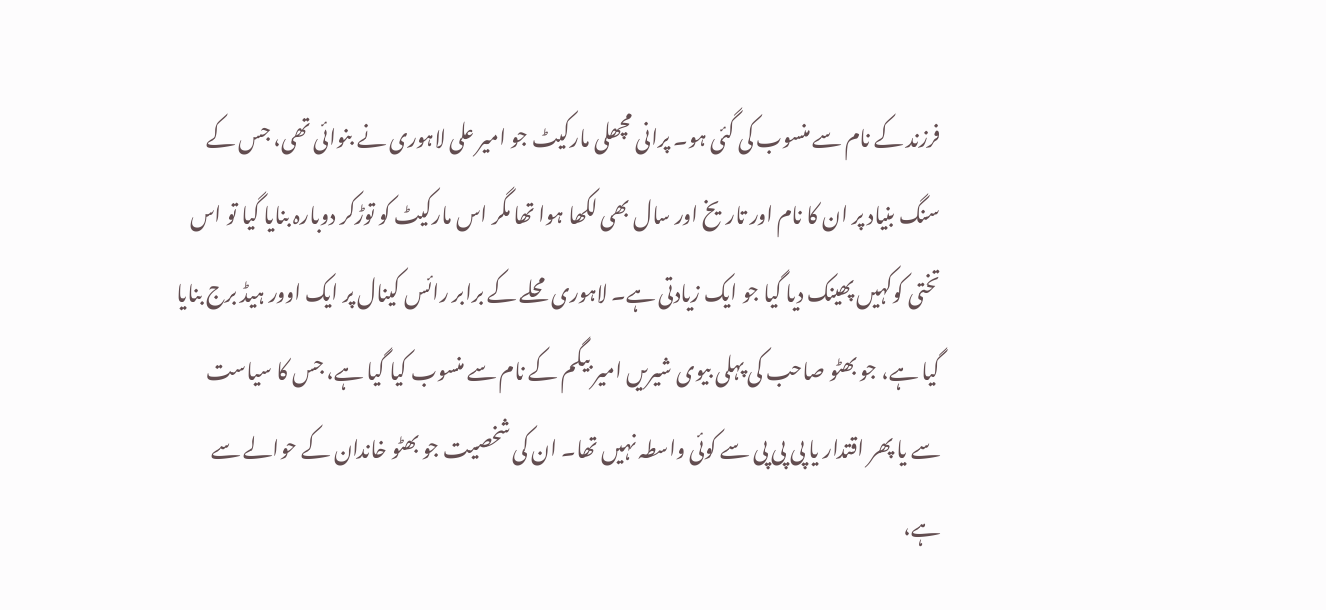فرزند کے نام سے منسوب کی گئی ہو۔ پرانی مچھلی مارکیٹ جو امیر علی لاہوری نے بنوائی تھی، جس کے سنگ بنیاد پر ان کا نام اور تاریخ اور سال بھی لکھا ہوا تھا مگر اس مارکیٹ کو توڑکر دوبارہ بنایا گیا تو اس تختی کوکہیں پھینک دیا گیا جو ایک زیادتی ہے۔ لاہوری محلے کے برابر رائس کینال پر ایک اوور ہیڈ برج بنایا گیا ہے، جو بھٹو صاحب کی پہلی بیوی شیریں امیر بیگم کے نام سے منسوب کیا گیا ہے، جس کا سیاست سے یا پھر اقتدار یا پی پی پی سے کوئی واسطہ نہیں تھا۔ ان کی شخصیت جو بھٹو خاندان کے حوالے سے ہے،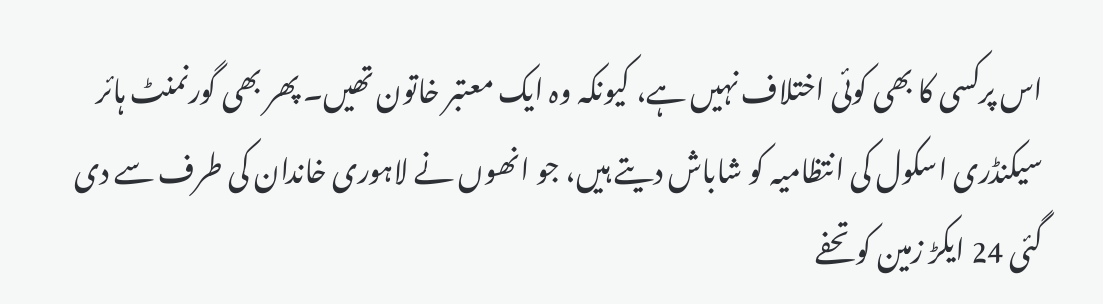اس پرکسی کا بھی کوئی اختلاف نہیں ہے، کیونکہ وہ ایک معتبر خاتون تھیں۔ پھر بھی گورنمنٹ ہائر سیکنڈری اسکول کی انتظامیہ کو شاباش دیتے ہیں، جو انھوں نے لاہوری خاندان کی طرف سے دی گئی 24 ایکڑ زمین کو تحفے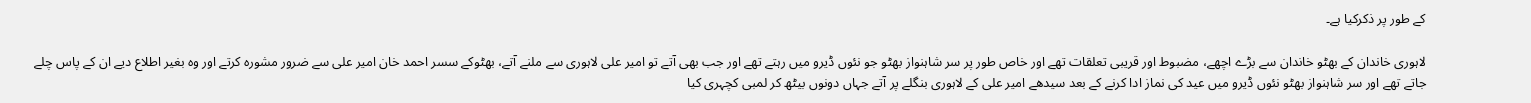کے طور پر ذکرکیا ہے۔

لاہوری خاندان کے بھٹو خاندان سے بڑے اچھے، مضبوط اور قریبی تعلقات تھے اور خاص طور پر سر شاہنواز بھٹو جو نئوں ڈیرو میں رہتے تھے اور جب بھی آتے تو امیر علی لاہوری سے ملنے آتے، بھٹوکے سسر احمد خان امیر علی سے ضرور مشورہ کرتے اور وہ بغیر اطلاع دیے ان کے پاس چلے جاتے تھے اور سر شاہنواز بھٹو نئوں ڈیرو میں عید کی نماز ادا کرنے کے بعد سیدھے امیر علی کے لاہوری بنگلے پر آتے جہاں دونوں بیٹھ کر لمبی کچہری کیا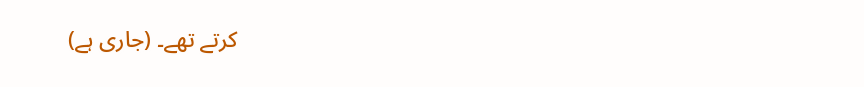کرتے تھے۔ (جاری ہے)